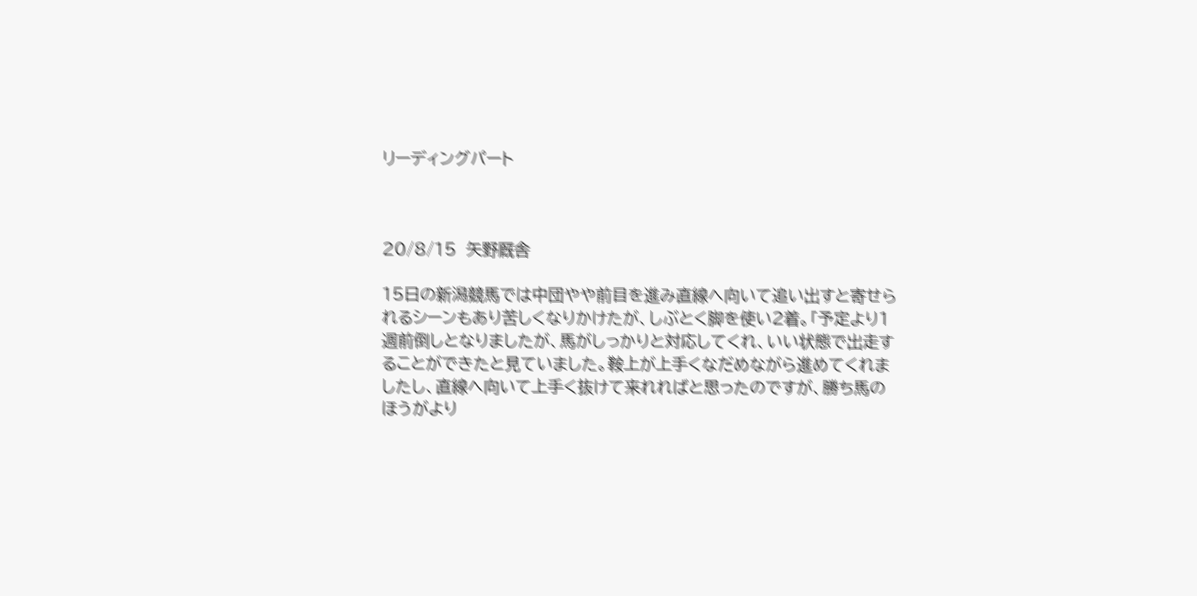リーディングパート



20/8/15  矢野厩舎

15日の新潟競馬では中団やや前目を進み直線へ向いて追い出すと寄せられるシーンもあり苦しくなりかけたが、しぶとく脚を使い2着。「予定より1週前倒しとなりましたが、馬がしっかりと対応してくれ、いい状態で出走することができたと見ていました。鞍上が上手くなだめながら進めてくれましたし、直線へ向いて上手く抜けて来れればと思ったのですが、勝ち馬のほうがより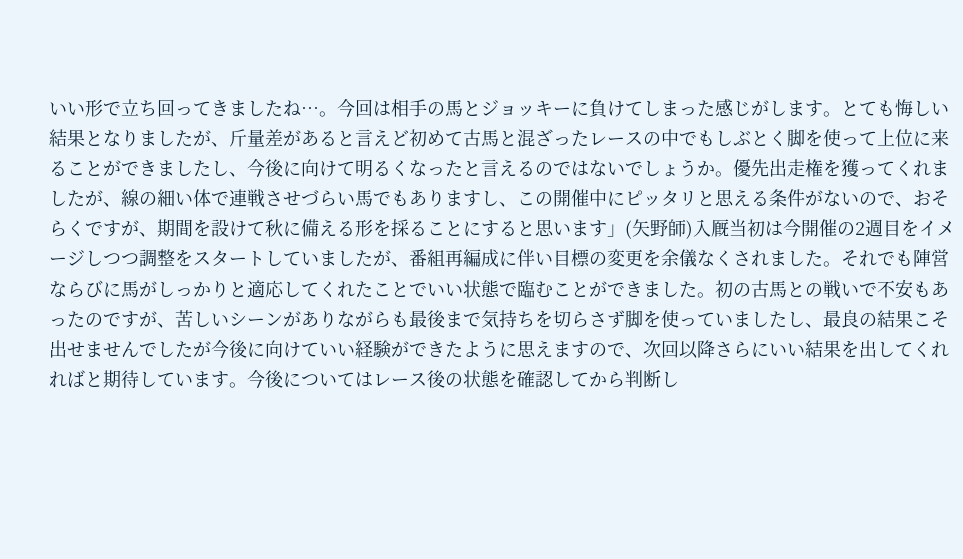いい形で立ち回ってきましたね…。今回は相手の馬とジョッキーに負けてしまった感じがします。とても悔しい結果となりましたが、斤量差があると言えど初めて古馬と混ざったレースの中でもしぶとく脚を使って上位に来ることができましたし、今後に向けて明るくなったと言えるのではないでしょうか。優先出走権を獲ってくれましたが、線の細い体で連戦させづらい馬でもありますし、この開催中にピッタリと思える条件がないので、おそらくですが、期間を設けて秋に備える形を採ることにすると思います」(矢野師)入厩当初は今開催の2週目をイメージしつつ調整をスタートしていましたが、番組再編成に伴い目標の変更を余儀なくされました。それでも陣営ならびに馬がしっかりと適応してくれたことでいい状態で臨むことができました。初の古馬との戦いで不安もあったのですが、苦しいシーンがありながらも最後まで気持ちを切らさず脚を使っていましたし、最良の結果こそ出せませんでしたが今後に向けていい経験ができたように思えますので、次回以降さらにいい結果を出してくれればと期待しています。今後についてはレース後の状態を確認してから判断し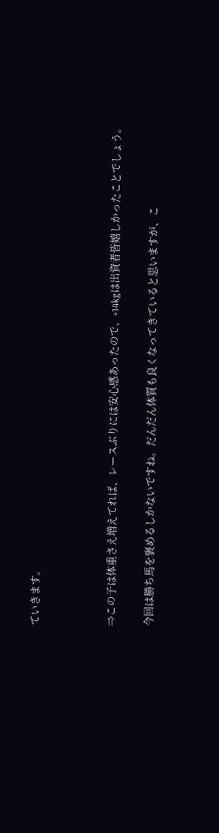ていきます。



⇒この子は体重さえ増えてれば、レースぶりには安心感あったので、+14kgは出資者皆嬉しかったことでしょう。

今回は勝ち馬を褒めるしかないですね。だんだん体質も良くなってきていると思いますが、こ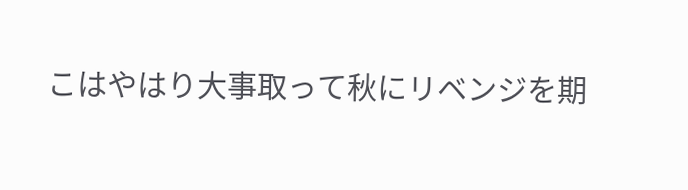こはやはり大事取って秋にリベンジを期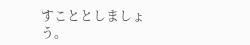すこととしましょう。